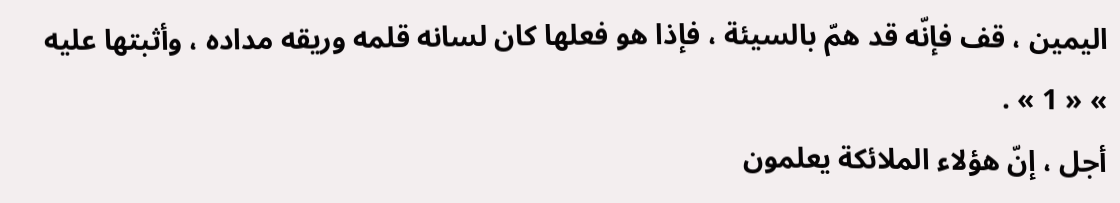اليمين ، قف فإنّه قد همّ بالسيئة ، فإذا هو فعلها كان لسانه قلمه وريقه مداده ، وأثبتها عليه » « 1 » .
أجل ، إنّ هؤلاء الملائكة يعلمون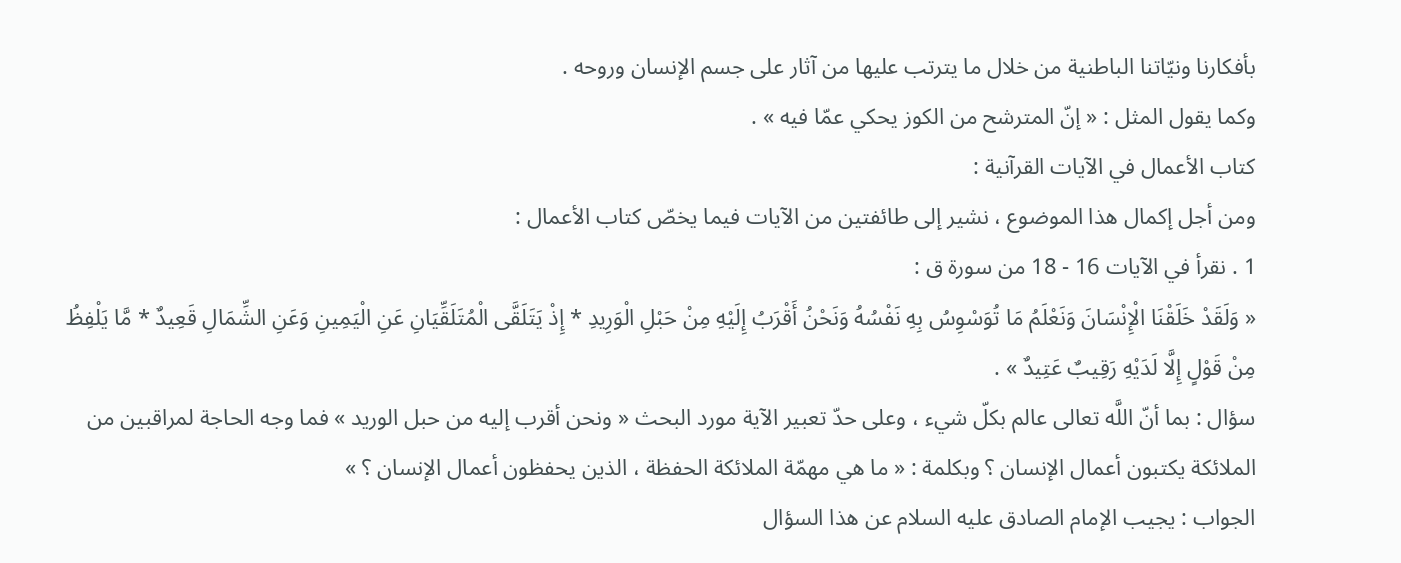بأفكارنا ونيّاتنا الباطنية من خلال ما يترتب عليها من آثار على جسم الإنسان وروحه .
وكما يقول المثل : « إنّ المترشح من الكوز يحكي عمّا فيه » .
كتاب الأعمال في الآيات القرآنية :
ومن أجل إكمال هذا الموضوع ، نشير إلى طائفتين من الآيات فيما يخصّ كتاب الأعمال :
1 . نقرأ في الآيات 16 - 18 من سورة ق :
« وَلَقَدْ خَلَقْنَا الْإِنْسَانَ وَنَعْلَمُ مَا تُوَسْوِسُ بِهِ نَفْسُهُ وَنَحْنُ أَقْرَبُ إِلَيْهِ مِنْ حَبْلِ الْوَرِيدِ * إِذْ يَتَلَقَّى الْمُتَلَقِّيَانِ عَنِ الْيَمِينِ وَعَنِ الشِّمَالِ قَعِيدٌ * مَّا يَلْفِظُ مِنْ قَوْلٍ إِلَّا لَدَيْهِ رَقِيبٌ عَتِيدٌ » .
سؤال : بما أنّ اللَّه تعالى عالم بكلّ شيء ، وعلى حدّ تعبير الآية مورد البحث « ونحن أقرب إليه من حبل الوريد » فما وجه الحاجة لمراقبين من الملائكة يكتبون أعمال الإنسان ؟ وبكلمة : « ما هي مهمّة الملائكة الحفظة ، الذين يحفظون أعمال الإنسان ؟ »
الجواب : يجيب الإمام الصادق عليه السلام عن هذا السؤال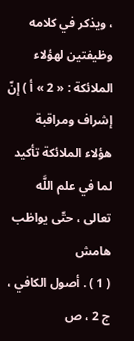، ويذكر في كلامه وظيفتين لهؤلاء الملائكة : « 2 » أ ) إنّ إشراف ومراقبة هؤلاء الملائكة تأكيد لما في علم اللَّه تعالى ، حتّى يواظب
هامش
( 1 ) . أصول الكافي ، ج 2 ، ص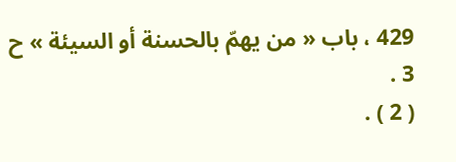429 ، باب « من يهمّ بالحسنة أو السيئة » ح 3 .
( 2 ) .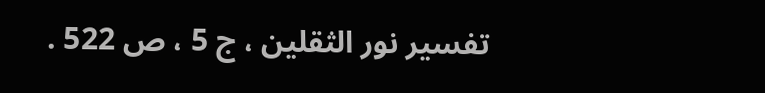تفسير نور الثقلين ، ج 5 ، ص 522 .